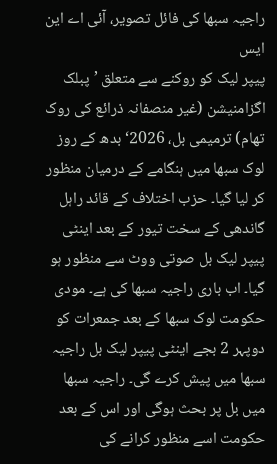راجیہ سبھا کی فائل تصویر، آئی اے این ایس
پیپر لیک کو روکنے سے متعلق ’پبلک اگزامنیشن (غیر منصفانہ ذرائع کی روک تھام) ترمیمی بل، 2026‘ بدھ کے روز لوک سبھا میں ہنگامے کے درمیان منظور کر لیا گیا۔ حزب اختلاف کے قائد راہل گاندھی کے سخت تیور کے بعد اینٹی پیپر لیک بل صوتی ووٹ سے منظور ہو گیا۔ اب باری راجیہ سبھا کی ہے۔ مودی حکومت لوک سبھا کے بعد جمعرات کو دوپہر 2 بجے اینٹی پیپر لیک بل راجیہ سبھا میں پیش کرے گی۔ راجیہ سبھا میں بل پر بحث ہوگی اور اس کے بعد حکومت اسے منظور کرانے کی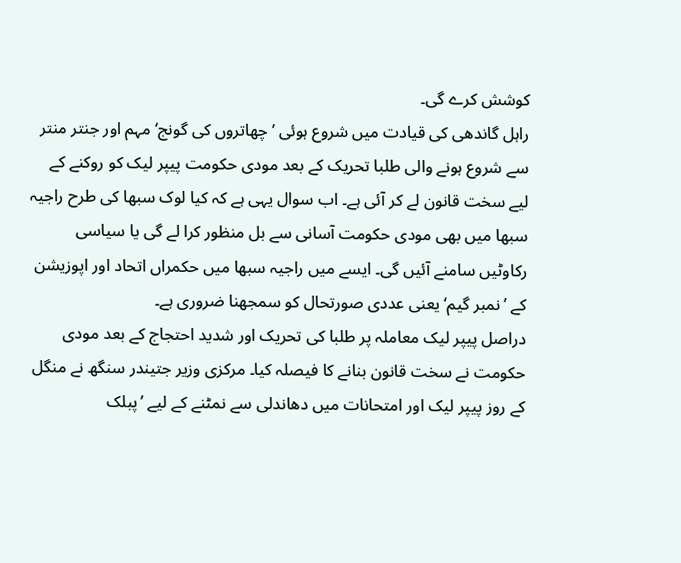کوشش کرے گی۔
راہل گاندھی کی قیادت میں شروع ہوئی ’چھاتروں کی گونج‘ مہم اور جنتر منتر سے شروع ہونے والی طلبا تحریک کے بعد مودی حکومت پیپر لیک کو روکنے کے لیے سخت قانون لے کر آئی ہے۔ اب سوال یہی ہے کہ کیا لوک سبھا کی طرح راجیہ سبھا میں بھی مودی حکومت آسانی سے بل منظور کرا لے گی یا سیاسی رکاوٹیں سامنے آئیں گی۔ ایسے میں راجیہ سبھا میں حکمراں اتحاد اور اپوزیشن کے ’نمبر گیم‘ یعنی عددی صورتحال کو سمجھنا ضروری ہے۔
دراصل پیپر لیک معاملہ پر طلبا کی تحریک اور شدید احتجاج کے بعد مودی حکومت نے سخت قانون بنانے کا فیصلہ کیا۔ مرکزی وزیر جتیندر سنگھ نے منگل کے روز پیپر لیک اور امتحانات میں دھاندلی سے نمٹنے کے لیے ’پبلک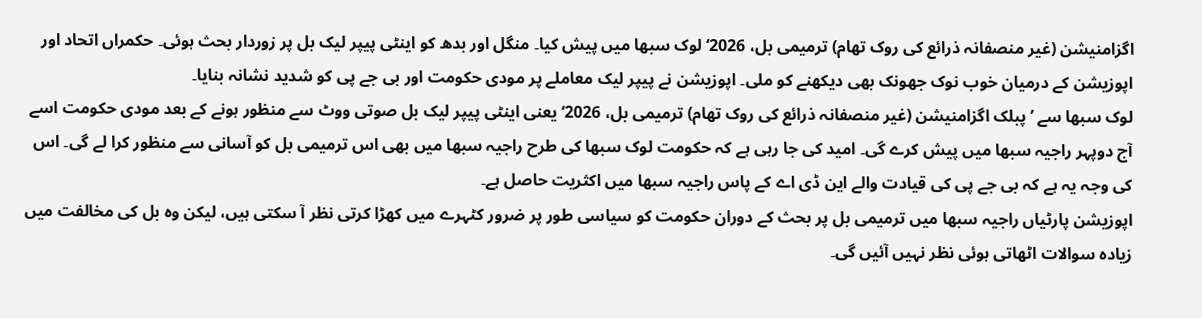اگزامنیشن (غیر منصفانہ ذرائع کی روک تھام) ترمیمی بل، 2026‘ لوک سبھا میں پیش کیا۔ منگل اور بدھ کو اینٹی پیپر لیک بل پر زوردار بحث ہوئی۔ حکمراں اتحاد اور اپوزیشن کے درمیان خوب نوک جھونک بھی دیکھنے کو ملی۔ اپوزیشن نے پیپر لیک معاملے پر مودی حکومت اور بی جے پی کو شدید نشانہ بنایا۔
لوک سبھا سے ’پبلک اگزامنیشن (غیر منصفانہ ذرائع کی روک تھام) ترمیمی بل، 2026‘ یعنی اینٹی پیپر لیک بل صوتی ووٹ سے منظور ہونے کے بعد مودی حکومت اسے آج دوپہر راجیہ سبھا میں پیش کرے گی۔ امید کی جا رہی ہے کہ حکومت لوک سبھا کی طرح راجیہ سبھا میں بھی اس ترمیمی بل کو آسانی سے منظور کرا لے گی۔ اس کی وجہ یہ ہے کہ بی جے پی کی قیادت والے این ڈی اے کے پاس راجیہ سبھا میں اکثریت حاصل ہے۔
اپوزیشن پارٹیاں راجیہ سبھا میں ترمیمی بل پر بحث کے دوران حکومت کو سیاسی طور پر ضرور کٹہرے میں کھڑا کرتی نظر آ سکتی ہیں، لیکن وہ بل کی مخالفت میں زیادہ سوالات اٹھاتی ہوئی نظر نہیں آئیں گی۔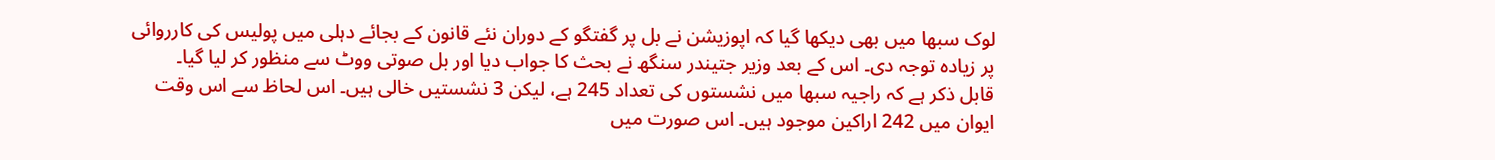لوک سبھا میں بھی دیکھا گیا کہ اپوزیشن نے بل پر گفتگو کے دوران نئے قانون کے بجائے دہلی میں پولیس کی کارروائی پر زیادہ توجہ دی۔ اس کے بعد وزیر جتیندر سنگھ نے بحث کا جواب دیا اور بل صوتی ووٹ سے منظور کر لیا گیا۔
قابل ذکر ہے کہ راجیہ سبھا میں نشستوں کی تعداد 245 ہے، لیکن 3 نشستیں خالی ہیں۔ اس لحاظ سے اس وقت ایوان میں 242 اراکین موجود ہیں۔ اس صورت میں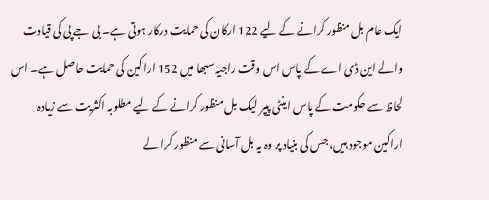ایک عام بل منظور کرانے کے لیے 122 ارکان کی حمایت درکار ہوتی ہے۔ بی جے پی کی قیادت والے این ڈی اے کے پاس اس وقت راجیہ سبھا میں 152 اراکین کی حمایت حاصل ہے۔ اس لحاظ سے حکومت کے پاس اینٹی پیپر لیک بل منظور کرانے کے لیے مطلوبہ اکثریت سے زیادہ اراکین موجود ہیں، جس کی بنیاد پر وہ یہ بل آسانی سے منظور کرا لے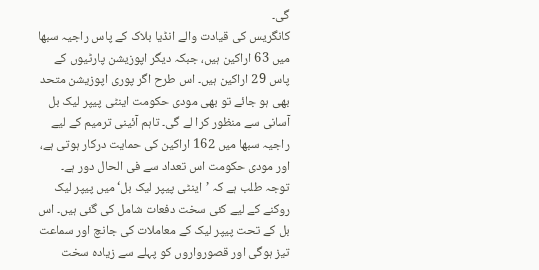گی۔
کانگریس کی قیادت والے انڈیا بلاک کے پاس راجیہ سبھا میں 63 اراکین ہیں، جبکہ دیگر اپوزیشن پارٹیوں کے پاس 29 اراکین ہیں۔ اس طرح اگر پوری اپوزیشن متحد بھی ہو جائے تو بھی مودی حکومت اینٹی پیپر لیک بل آسانی سے منظور کرا لے گی۔ تاہم آئینی ترمیم کے لیے راجیہ سبھا میں 162 اراکین کی حمایت درکار ہوتی ہے، اور مودی حکومت اس تعداد سے فی الحال دور ہے۔
توجہ طلب ہے کہ ’اینٹی پیپر لیک بل‘ میں پیپر لیک روکنے کے لیے کئی سخت دفعات شامل کی گئی ہیں۔ اس بل کے تحت پیپر لیک کے معاملات کی جانچ اور سماعت تیز ہوگی اور قصورواروں کو پہلے سے زیادہ سخت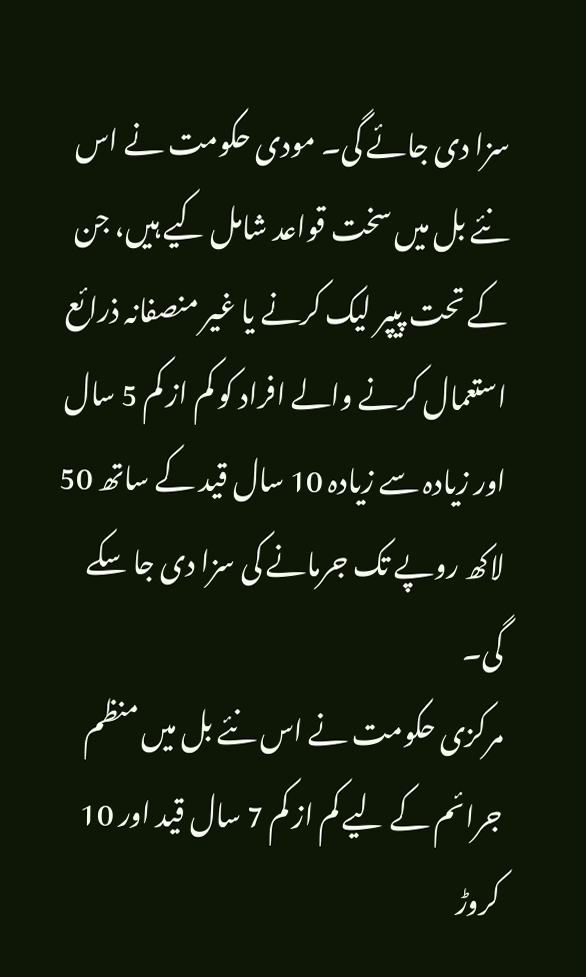سزا دی جائے گی۔ مودی حکومت نے اس نئے بل میں سخت قواعد شامل کیے ہیں، جن کے تحت پیپر لیک کرنے یا غیر منصفانہ ذرائع استعمال کرنے والے افراد کو کم از کم 5 سال اور زیادہ سے زیادہ 10 سال قید کے ساتھ 50 لاکھ روپے تک جرمانے کی سزا دی جا سکے گی۔
مرکزی حکومت نے اس نئے بل میں منظم جرائم کے لیے کم از کم 7 سال قید اور 10 کروڑ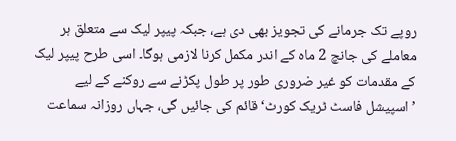روپے تک جرمانے کی تجویز بھی دی ہے، جبکہ پیپر لیک سے متعلق ہر معاملے کی جانچ 2 ماہ کے اندر مکمل کرنا لازمی ہوگا۔ اسی طرح پیپر لیک کے مقدمات کو غیر ضروری طور پر طول پکڑنے سے روکنے کے لیے ’اسپیشل فاسٹ ٹریک کورٹ‘ قائم کی جائیں گی، جہاں روزانہ سماعت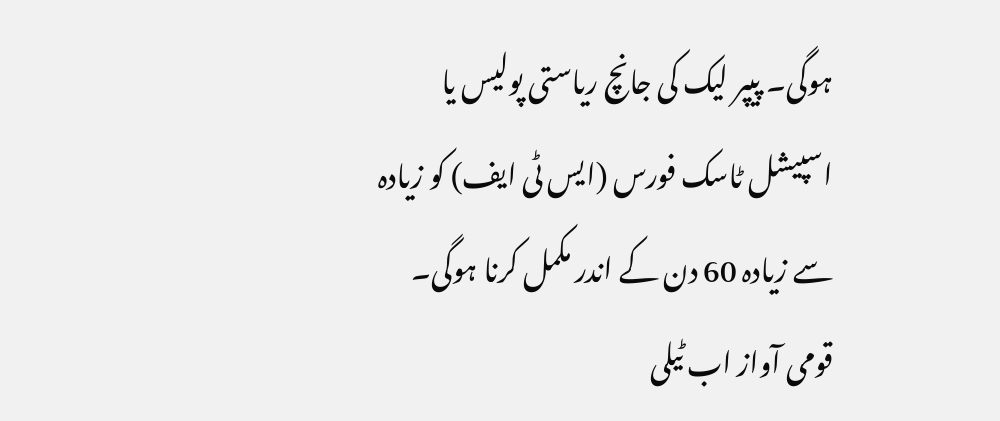ہوگی۔ پیپر لیک کی جانچ ریاستی پولیس یا اسپیشل ٹاسک فورس (ایس ٹی ایف) کو زیادہ سے زیادہ 60 دن کے اندر مکمل کرنا ہوگی۔
قومی آواز اب ٹیلی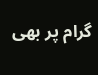گرام پر بھی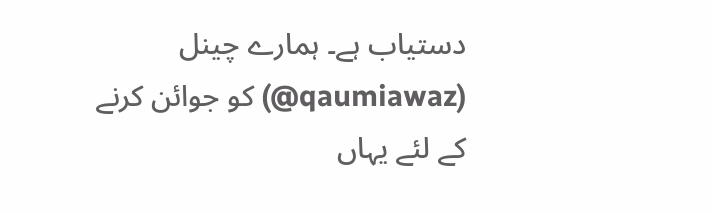دستیاب ہے۔ ہمارے چینل (qaumiawaz@) کو جوائن کرنے کے لئے یہاں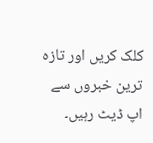کلک کریں اور تازہ ترین خبروں سے اپ ڈیٹ رہیں۔